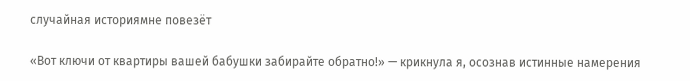случайная историямне повезёт

«Вот ключи от квартиры вашей бабушки забирайте обратно!» — крикнула я, осознав истинные намерения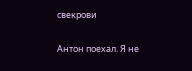свекрови

Антон поехал. Я не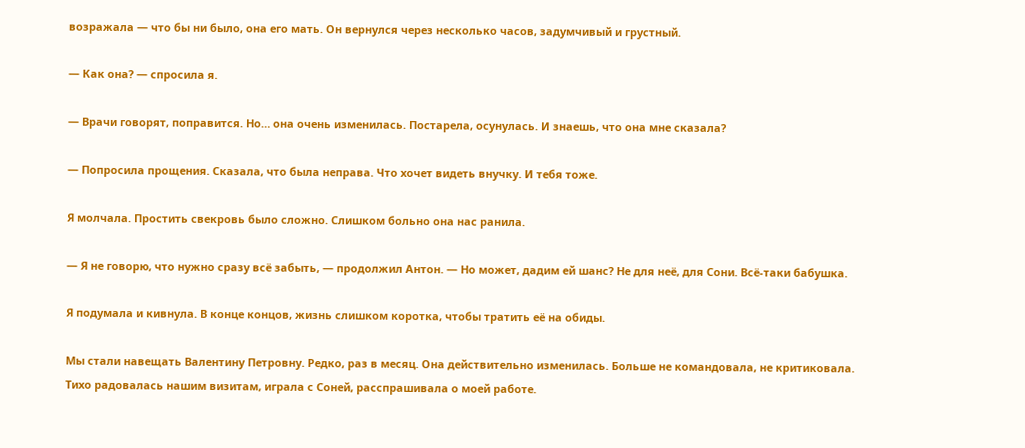возражала — что бы ни было, она его мать. Он вернулся через несколько часов, задумчивый и грустный.

— Как она? — спросила я.

— Врачи говорят, поправится. Но… она очень изменилась. Постарела, осунулась. И знаешь, что она мне сказала?

— Попросила прощения. Сказала, что была неправа. Что хочет видеть внучку. И тебя тоже.

Я молчала. Простить свекровь было сложно. Слишком больно она нас ранила.

— Я не говорю, что нужно сразу всё забыть, — продолжил Антон. — Но может, дадим ей шанс? Не для неё, для Сони. Всё-таки бабушка.

Я подумала и кивнула. В конце концов, жизнь слишком коротка, чтобы тратить её на обиды.

Мы стали навещать Валентину Петровну. Редко, раз в месяц. Она действительно изменилась. Больше не командовала, не критиковала. Тихо радовалась нашим визитам, играла с Соней, расспрашивала о моей работе.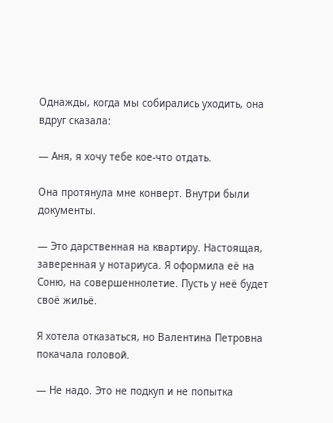Однажды, когда мы собирались уходить, она вдруг сказала:

— Аня, я хочу тебе кое-что отдать.

Она протянула мне конверт. Внутри были документы.

— Это дарственная на квартиру. Настоящая, заверенная у нотариуса. Я оформила её на Соню, на совершеннолетие. Пусть у неё будет своё жильё.

Я хотела отказаться, но Валентина Петровна покачала головой.

— Не надо. Это не подкуп и не попытка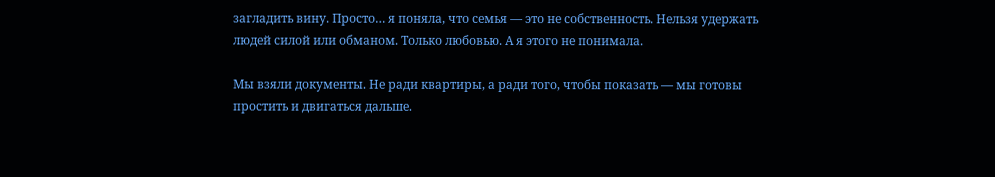загладить вину. Просто… я поняла, что семья — это не собственность. Нельзя удержать людей силой или обманом. Только любовью. А я этого не понимала.

Мы взяли документы. Не ради квартиры, а ради того, чтобы показать — мы готовы простить и двигаться дальше.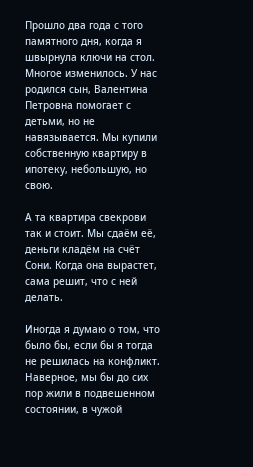Прошло два года с того памятного дня, когда я швырнула ключи на стол. Многое изменилось. У нас родился сын, Валентина Петровна помогает с детьми, но не навязывается. Мы купили собственную квартиру в ипотеку, небольшую, но свою.

А та квартира свекрови так и стоит. Мы сдаём её, деньги кладём на счёт Сони. Когда она вырастет, сама решит, что с ней делать.

Иногда я думаю о том, что было бы, если бы я тогда не решилась на конфликт. Наверное, мы бы до сих пор жили в подвешенном состоянии, в чужой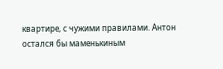квартире, с чужими правилами. Антон остался бы маменькиным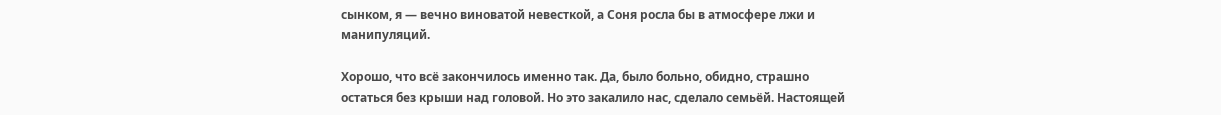сынком, я — вечно виноватой невесткой, а Соня росла бы в атмосфере лжи и манипуляций.

Хорошо, что всё закончилось именно так. Да, было больно, обидно, страшно остаться без крыши над головой. Но это закалило нас, сделало семьёй. Настоящей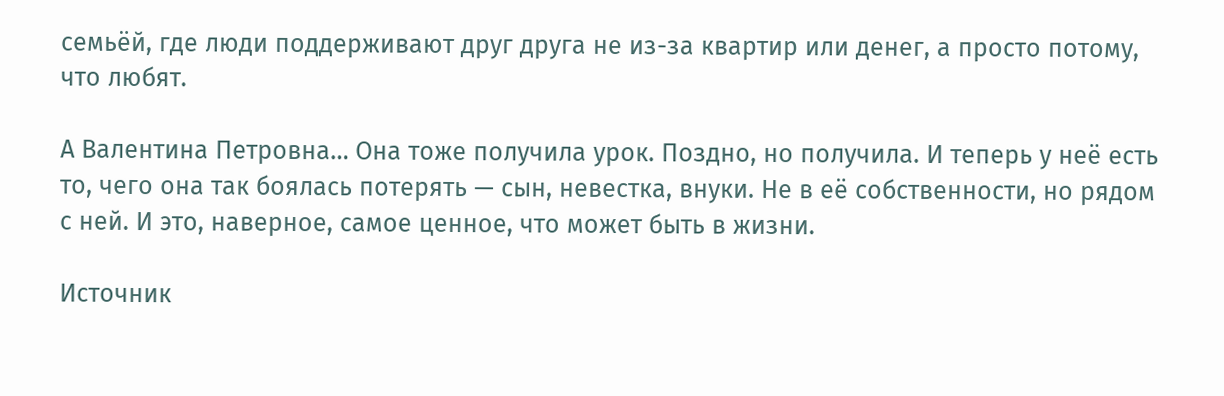семьёй, где люди поддерживают друг друга не из-за квартир или денег, а просто потому, что любят.

А Валентина Петровна… Она тоже получила урок. Поздно, но получила. И теперь у неё есть то, чего она так боялась потерять — сын, невестка, внуки. Не в её собственности, но рядом с ней. И это, наверное, самое ценное, что может быть в жизни.

Источник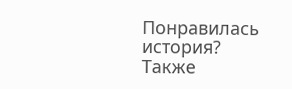Понравилась история?
Также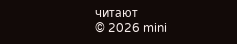читают
© 2026 mini